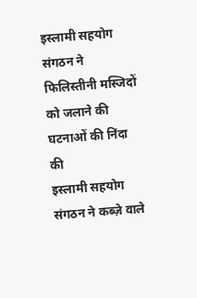इस्लामी सहयोग संगठन ने फिलिस्तीनी मस्जिदों को जलाने की घटनाओं की निंदा की
इस्लामी सहयोग संगठन ने कब्ज़े वाले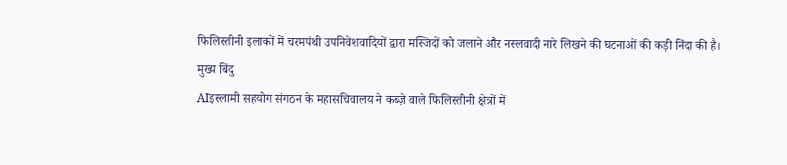फिलिस्तीनी इलाकों में चरमपंथी उपनिवेशवादियों द्वारा मस्जिदों को जलाने और नस्लवादी नारे लिखने की घटनाओं की कड़ी निंदा की है।
मुख्य बिंदु
AIइस्लामी सहयोग संगठन के महासचिवालय ने कब्ज़े वाले फिलिस्तीनी क्षेत्रों में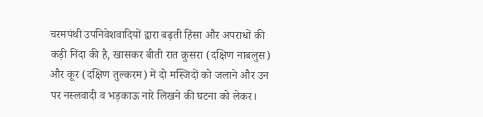चरमपंथी उपनिवेशवादियों द्वारा बढ़ती हिंसा और अपराधों की कड़ी निंदा की है, खासकर बीती रात क़ुसरा (दक्षिण नाबलुस) और कूर (दक्षिण तुल्करम) में दो मस्जिदों को जलाने और उन पर नस्लवादी व भड़काऊ नारे लिखने की घटना को लेकर।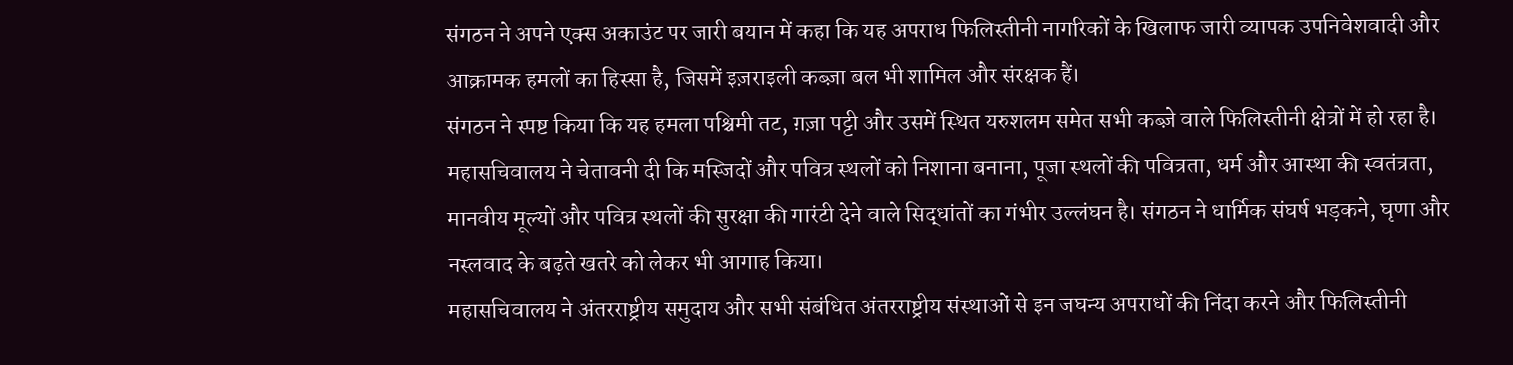संगठन ने अपने एक्स अकाउंट पर जारी बयान में कहा कि यह अपराध फिलिस्तीनी नागरिकों के खिलाफ जारी व्यापक उपनिवेशवादी और आक्रामक हमलों का हिस्सा है, जिसमें इज़राइली कब्ज़ा बल भी शामिल और संरक्षक हैं।
संगठन ने स्पष्ट किया कि यह हमला पश्चिमी तट, ग़ज़ा पट्टी और उसमें स्थित यरुशलम समेत सभी कब्ज़े वाले फिलिस्तीनी क्षेत्रों में हो रहा है।
महासचिवालय ने चेतावनी दी कि मस्जिदों और पवित्र स्थलों को निशाना बनाना, पूजा स्थलों की पवित्रता, धर्म और आस्था की स्वतंत्रता, मानवीय मूल्यों और पवित्र स्थलों की सुरक्षा की गारंटी देने वाले सिद्धांतों का गंभीर उल्लंघन है। संगठन ने धार्मिक संघर्ष भड़कने, घृणा और नस्लवाद के बढ़ते खतरे को लेकर भी आगाह किया।
महासचिवालय ने अंतरराष्ट्रीय समुदाय और सभी संबंधित अंतरराष्ट्रीय संस्थाओं से इन जघन्य अपराधों की निंदा करने और फिलिस्तीनी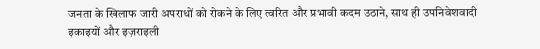जनता के खिलाफ जारी अपराधों को रोकने के लिए त्वरित और प्रभावी कदम उठाने, साथ ही उपनिवेशवादी इकाइयों और इज़राइली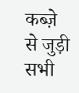कब्ज़े से जुड़ी सभी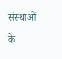संस्थाओं के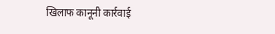खिलाफ कानूनी कार्रवाई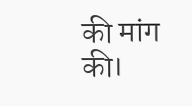की मांग की।